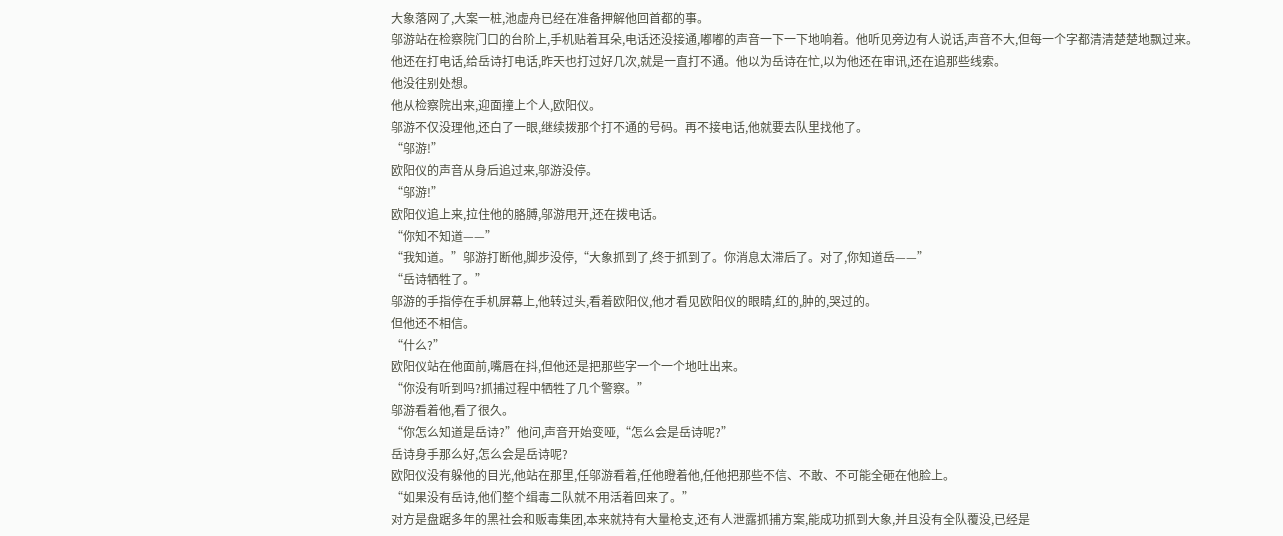大象落网了,大案一桩,池虚舟已经在准备押解他回首都的事。
邬游站在检察院门口的台阶上,手机贴着耳朵,电话还没接通,嘟嘟的声音一下一下地响着。他听见旁边有人说话,声音不大,但每一个字都清清楚楚地飘过来。
他还在打电话,给岳诗打电话,昨天也打过好几次,就是一直打不通。他以为岳诗在忙,以为他还在审讯,还在追那些线索。
他没往别处想。
他从检察院出来,迎面撞上个人,欧阳仪。
邬游不仅没理他,还白了一眼,继续拨那个打不通的号码。再不接电话,他就要去队里找他了。
“邬游!”
欧阳仪的声音从身后追过来,邬游没停。
“邬游!”
欧阳仪追上来,拉住他的胳膊,邬游甩开,还在拨电话。
“你知不知道——”
“我知道。”邬游打断他,脚步没停,“大象抓到了,终于抓到了。你消息太滞后了。对了,你知道岳——”
“岳诗牺牲了。”
邬游的手指停在手机屏幕上,他转过头,看着欧阳仪,他才看见欧阳仪的眼睛,红的,肿的,哭过的。
但他还不相信。
“什么?”
欧阳仪站在他面前,嘴唇在抖,但他还是把那些字一个一个地吐出来。
“你没有听到吗?抓捕过程中牺牲了几个警察。”
邬游看着他,看了很久。
“你怎么知道是岳诗?”他问,声音开始变哑,“怎么会是岳诗呢?”
岳诗身手那么好,怎么会是岳诗呢?
欧阳仪没有躲他的目光,他站在那里,任邬游看着,任他瞪着他,任他把那些不信、不敢、不可能全砸在他脸上。
“如果没有岳诗,他们整个缉毒二队就不用活着回来了。”
对方是盘踞多年的黑社会和贩毒集团,本来就持有大量枪支,还有人泄露抓捕方案,能成功抓到大象,并且没有全队覆没,已经是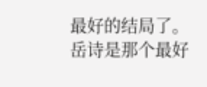最好的结局了。
岳诗是那个最好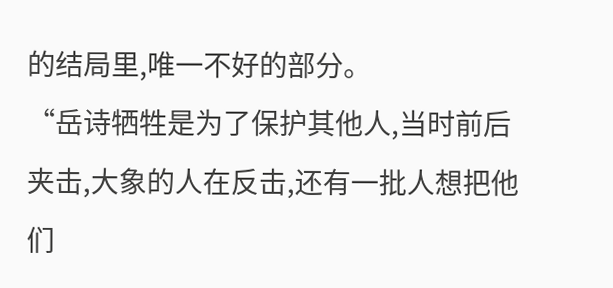的结局里,唯一不好的部分。
“岳诗牺牲是为了保护其他人,当时前后夹击,大象的人在反击,还有一批人想把他们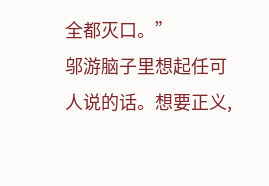全都灭口。”
邬游脑子里想起任可人说的话。想要正义,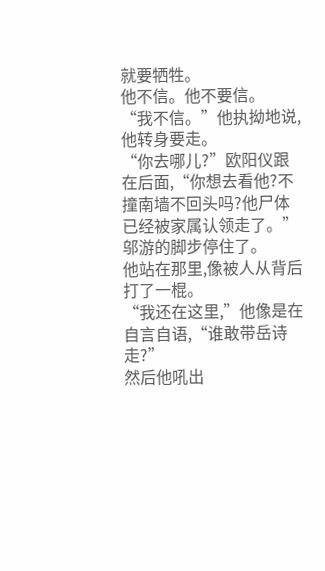就要牺牲。
他不信。他不要信。
“我不信。”他执拗地说,他转身要走。
“你去哪儿?”欧阳仪跟在后面,“你想去看他?不撞南墙不回头吗?他尸体已经被家属认领走了。”
邬游的脚步停住了。
他站在那里,像被人从背后打了一棍。
“我还在这里,”他像是在自言自语,“谁敢带岳诗走?”
然后他吼出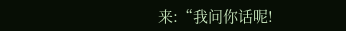来:“我问你话呢!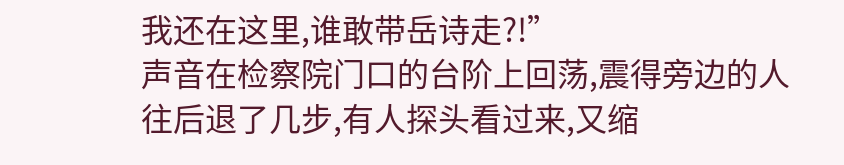我还在这里,谁敢带岳诗走?!”
声音在检察院门口的台阶上回荡,震得旁边的人往后退了几步,有人探头看过来,又缩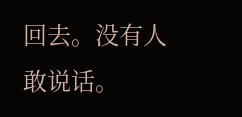回去。没有人敢说话。